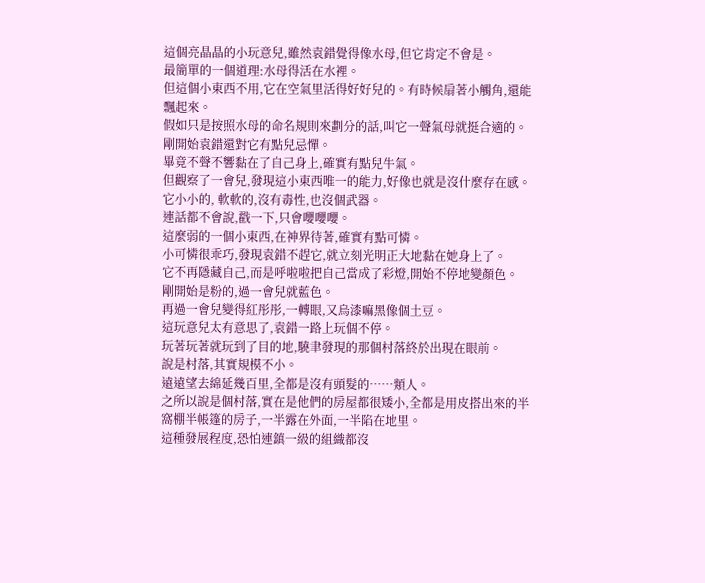這個亮晶晶的小玩意兒,雖然袁錯覺得像水母,但它肯定不會是。
最簡單的一個道理:水母得活在水裡。
但這個小東西不用,它在空氣里活得好好兒的。有時候扇著小觸角,還能飄起來。
假如只是按照水母的命名規則來劃分的話,叫它一聲氣母就挺合適的。
剛開始袁錯還對它有點兒忌憚。
畢竟不聲不響黏在了自己身上,確實有點兒牛氣。
但觀察了一會兒,發現這小東西唯一的能力,好像也就是沒什麼存在感。
它小小的, 軟軟的,沒有毒性,也沒個武器。
連話都不會說,戳一下,只會嚶嚶嚶。
這麼弱的一個小東西,在神界待著,確實有點可憐。
小可憐很乖巧,發現袁錯不趕它,就立刻光明正大地黏在她身上了。
它不再隱藏自己,而是呼啦啦把自己當成了彩燈,開始不停地變顏色。
剛開始是粉的,過一會兒就藍色。
再過一會兒變得紅彤彤,一轉眼,又烏漆嘛黑像個土豆。
這玩意兒太有意思了,袁錯一路上玩個不停。
玩著玩著就玩到了目的地,驍聿發現的那個村落終於出現在眼前。
說是村落,其實規模不小。
遠遠望去綿延幾百里,全都是沒有頭髮的……類人。
之所以說是個村落,實在是他們的房屋都很矮小,全都是用皮搭出來的半窩棚半帳篷的房子,一半露在外面,一半陷在地里。
這種發展程度,恐怕連鎮一級的組織都沒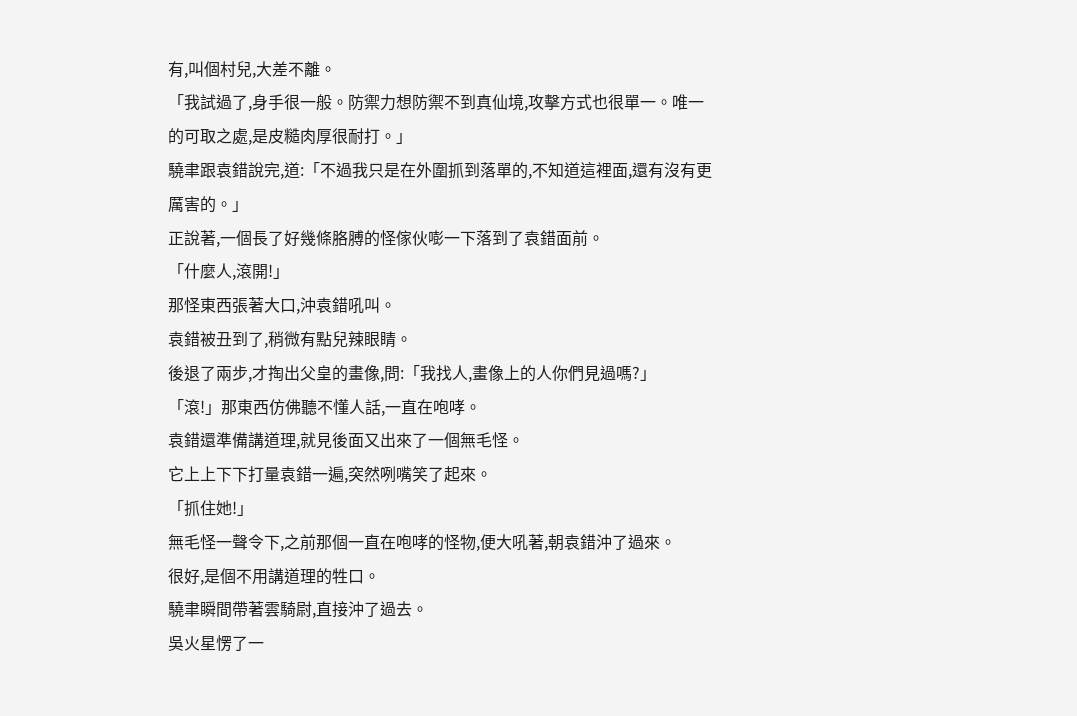有,叫個村兒,大差不離。
「我試過了,身手很一般。防禦力想防禦不到真仙境,攻擊方式也很單一。唯一的可取之處,是皮糙肉厚很耐打。」
驍聿跟袁錯說完,道:「不過我只是在外圍抓到落單的,不知道這裡面,還有沒有更厲害的。」
正說著,一個長了好幾條胳膊的怪傢伙嘭一下落到了袁錯面前。
「什麼人,滾開!」
那怪東西張著大口,沖袁錯吼叫。
袁錯被丑到了,稍微有點兒辣眼睛。
後退了兩步,才掏出父皇的畫像,問:「我找人,畫像上的人你們見過嗎?」
「滾!」那東西仿佛聽不懂人話,一直在咆哮。
袁錯還準備講道理,就見後面又出來了一個無毛怪。
它上上下下打量袁錯一遍,突然咧嘴笑了起來。
「抓住她!」
無毛怪一聲令下,之前那個一直在咆哮的怪物,便大吼著,朝袁錯沖了過來。
很好,是個不用講道理的牲口。
驍聿瞬間帶著雲騎尉,直接沖了過去。
吳火星愣了一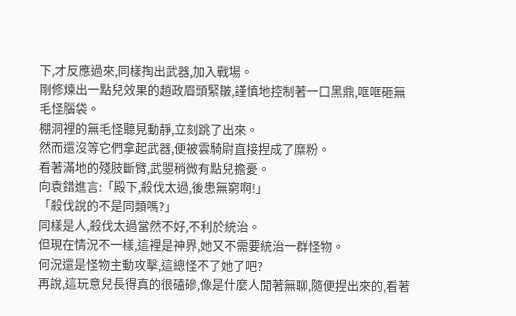下,才反應過來,同樣掏出武器,加入戰場。
剛修煉出一點兒效果的趙政眉頭緊皺,謹慎地控制著一口黑鼎,哐哐砸無毛怪腦袋。
棚洞裡的無毛怪聽見動靜,立刻跳了出來。
然而還沒等它們拿起武器,便被雲騎尉直接捏成了糜粉。
看著滿地的殘肢斷臂,武曌稍微有點兒擔憂。
向袁錯進言:「殿下,殺伐太過,後患無窮啊!」
「殺伐說的不是同類嗎?」
同樣是人,殺伐太過當然不好,不利於統治。
但現在情況不一樣,這裡是神界,她又不需要統治一群怪物。
何況還是怪物主動攻擊,這總怪不了她了吧?
再說,這玩意兒長得真的很磕磣,像是什麼人閒著無聊,隨便捏出來的,看著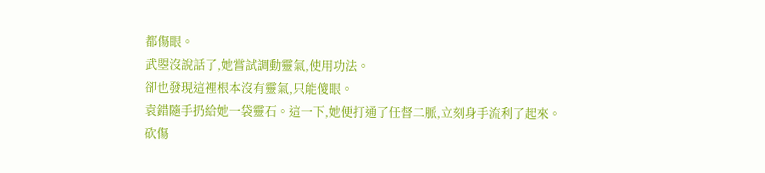都傷眼。
武曌沒說話了,她嘗試調動靈氣,使用功法。
卻也發現這裡根本沒有靈氣,只能傻眼。
袁錯隨手扔給她一袋靈石。這一下,她便打通了任督二脈,立刻身手流利了起來。
砍傷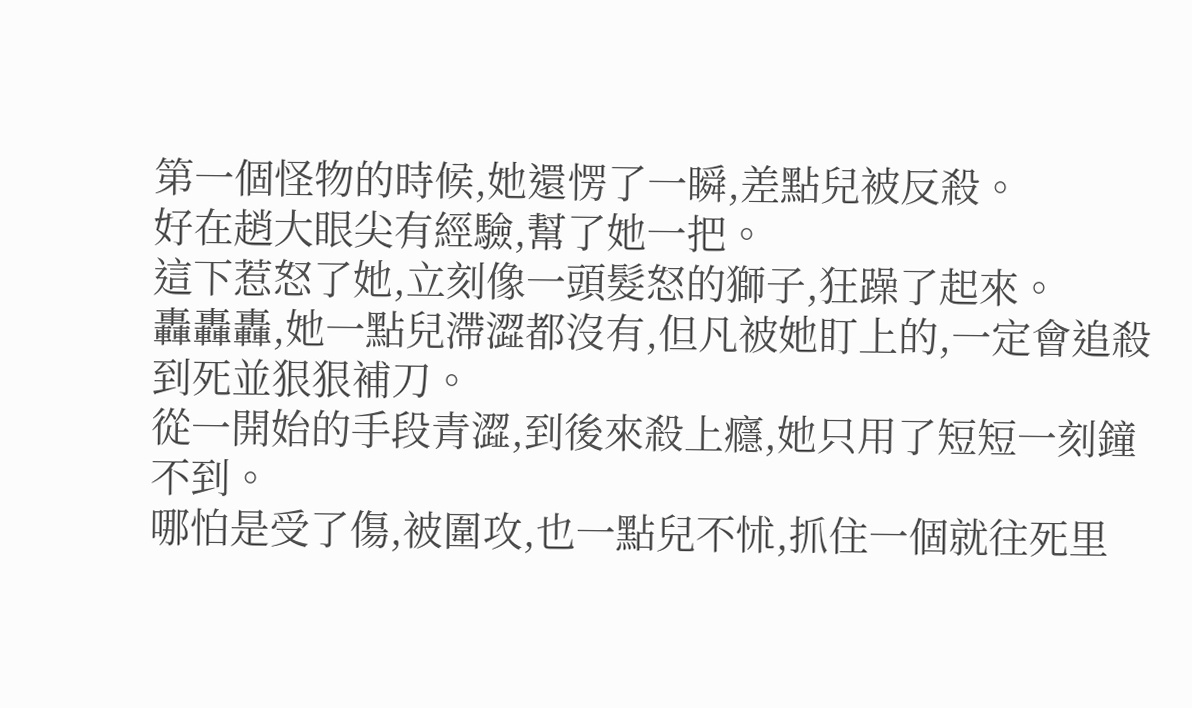第一個怪物的時候,她還愣了一瞬,差點兒被反殺。
好在趙大眼尖有經驗,幫了她一把。
這下惹怒了她,立刻像一頭髮怒的獅子,狂躁了起來。
轟轟轟,她一點兒滯澀都沒有,但凡被她盯上的,一定會追殺到死並狠狠補刀。
從一開始的手段青澀,到後來殺上癮,她只用了短短一刻鐘不到。
哪怕是受了傷,被圍攻,也一點兒不怵,抓住一個就往死里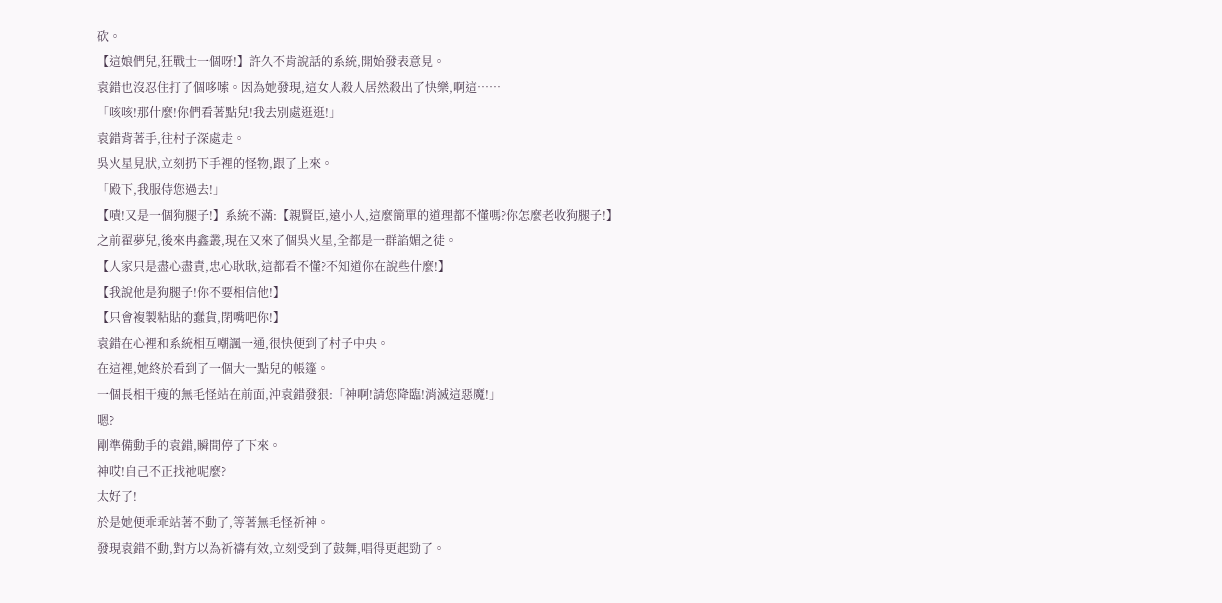砍。
【這娘們兒,狂戰士一個呀!】許久不肯說話的系統,開始發表意見。
袁錯也沒忍住打了個哆嗦。因為她發現,這女人殺人居然殺出了快樂,啊這……
「咳咳!那什麼!你們看著點兒!我去別處逛逛!」
袁錯背著手,往村子深處走。
吳火星見狀,立刻扔下手裡的怪物,跟了上來。
「殿下,我服侍您過去!」
【嘖!又是一個狗腿子!】系統不滿:【親賢臣,遠小人,這麼簡單的道理都不懂嗎?你怎麼老收狗腿子!】
之前翟夢兒,後來冉鑫叢,現在又來了個吳火星,全都是一群諂媚之徒。
【人家只是盡心盡責,忠心耿耿,這都看不懂?不知道你在說些什麼!】
【我說他是狗腿子!你不要相信他!】
【只會複製粘貼的蠢貨,閉嘴吧你!】
袁錯在心裡和系統相互嘲諷一通,很快便到了村子中央。
在這裡,她終於看到了一個大一點兒的帳篷。
一個長相干瘦的無毛怪站在前面,沖袁錯發狠:「神啊!請您降臨!消滅這惡魔!」
嗯?
剛準備動手的袁錯,瞬間停了下來。
神哎!自己不正找祂呢麼?
太好了!
於是她便乖乖站著不動了,等著無毛怪祈神。
發現袁錯不動,對方以為祈禱有效,立刻受到了鼓舞,唱得更起勁了。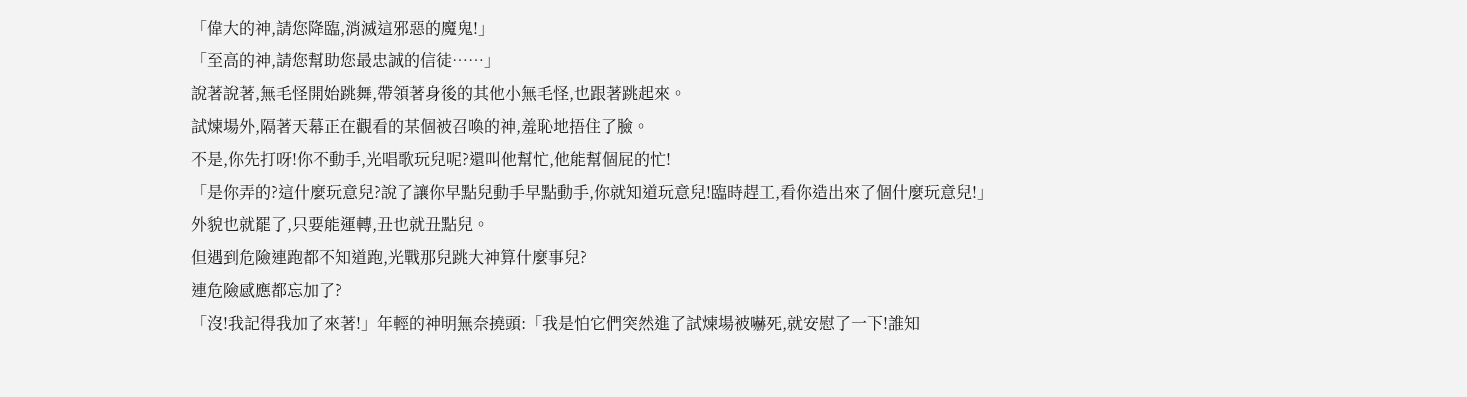「偉大的神,請您降臨,消滅這邪惡的魔鬼!」
「至高的神,請您幫助您最忠誠的信徒……」
說著說著,無毛怪開始跳舞,帶領著身後的其他小無毛怪,也跟著跳起來。
試煉場外,隔著天幕正在觀看的某個被召喚的神,羞恥地捂住了臉。
不是,你先打呀!你不動手,光唱歌玩兒呢?還叫他幫忙,他能幫個屁的忙!
「是你弄的?這什麼玩意兒?說了讓你早點兒動手早點動手,你就知道玩意兒!臨時趕工,看你造出來了個什麼玩意兒!」
外貌也就罷了,只要能運轉,丑也就丑點兒。
但遇到危險連跑都不知道跑,光戰那兒跳大神算什麼事兒?
連危險感應都忘加了?
「沒!我記得我加了來著!」年輕的神明無奈撓頭:「我是怕它們突然進了試煉場被嚇死,就安慰了一下!誰知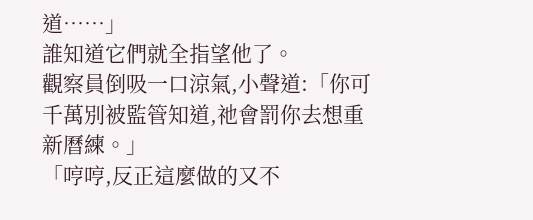道……」
誰知道它們就全指望他了。
觀察員倒吸一口涼氣,小聲道:「你可千萬別被監管知道,祂會罰你去想重新曆練。」
「哼哼,反正這麼做的又不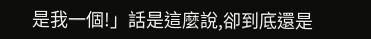是我一個!」話是這麼說,卻到底還是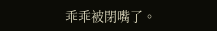乖乖被閉嘴了。